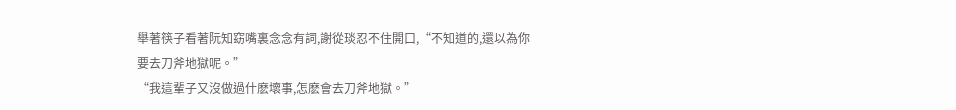舉著筷子看著阮知窈嘴裏念念有詞,謝從琰忍不住開口,“不知道的,還以為你要去刀斧地獄呢。”
“我這輩子又沒做過什麽壞事,怎麽會去刀斧地獄。”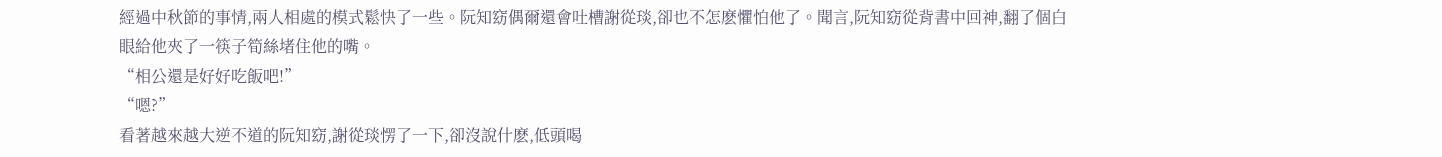經過中秋節的事情,兩人相處的模式鬆快了一些。阮知窈偶爾還會吐槽謝從琰,卻也不怎麽懼怕他了。聞言,阮知窈從背書中回神,翻了個白眼給他夾了一筷子筍絲堵住他的嘴。
“相公還是好好吃飯吧!”
“嗯?”
看著越來越大逆不道的阮知窈,謝從琰愣了一下,卻沒說什麽,低頭喝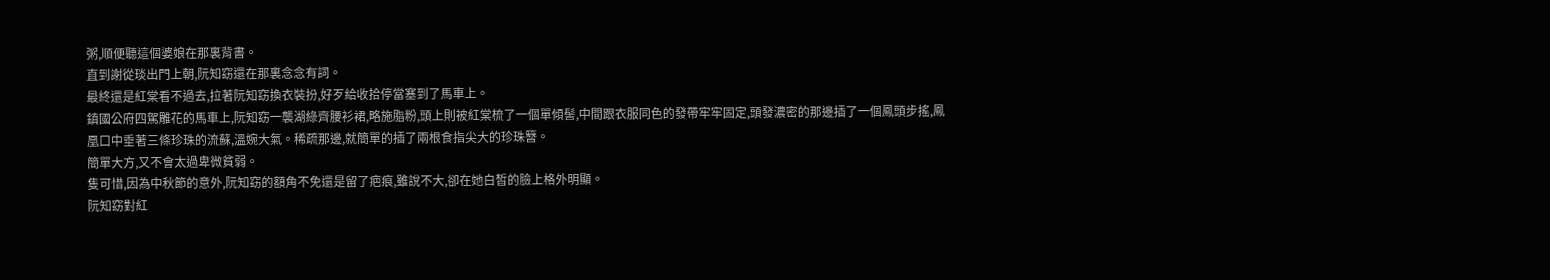粥,順便聽這個婆娘在那裏背書。
直到謝從琰出門上朝,阮知窈還在那裏念念有詞。
最終還是紅棠看不過去,拉著阮知窈換衣裝扮,好歹給收拾停當塞到了馬車上。
鎮國公府四駕雕花的馬車上,阮知窈一襲湖綠齊腰衫裙,略施脂粉,頭上則被紅棠梳了一個單傾髻,中間跟衣服同色的發帶牢牢固定,頭發濃密的那邊插了一個鳳頭步搖,鳳凰口中垂著三條珍珠的流蘇,溫婉大氣。稀疏那邊,就簡單的插了兩根食指尖大的珍珠簪。
簡單大方,又不會太過卑微貧弱。
隻可惜,因為中秋節的意外,阮知窈的額角不免還是留了疤痕,雖說不大,卻在她白皙的臉上格外明顯。
阮知窈對紅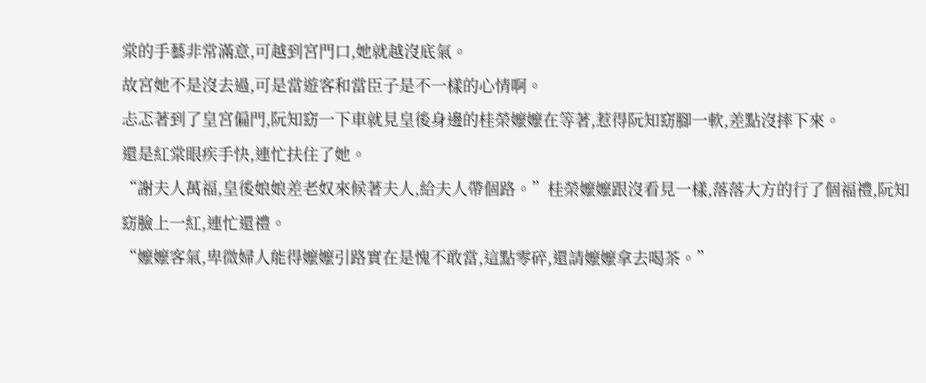棠的手藝非常滿意,可越到宮門口,她就越沒底氣。
故宮她不是沒去過,可是當遊客和當臣子是不一樣的心情啊。
忐忑著到了皇宮偏門,阮知窈一下車就見皇後身邊的桂榮嬤嬤在等著,惹得阮知窈腳一軟,差點沒摔下來。
還是紅棠眼疾手快,連忙扶住了她。
“謝夫人萬福,皇後娘娘差老奴來候著夫人,給夫人帶個路。”桂榮嬤嬤跟沒看見一樣,落落大方的行了個福禮,阮知窈臉上一紅,連忙還禮。
“嬤嬤客氣,卑微婦人能得嬤嬤引路實在是愧不敢當,這點零碎,還請嬤嬤拿去喝茶。”